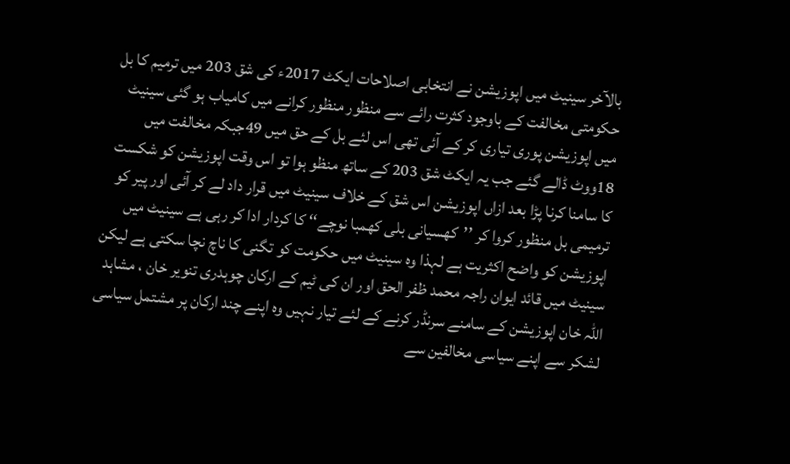بالآخر سینیٹ میں اپوزیشن نے انتخابی اصلاحات ایکٹ 2017ء کی شق 203 میں ترمیم کا بل حکومتی مخالفت کے باوجود کثرت رائے سے منظور منظور کرانے میں کامیاب ہو گئی سینیٹ میں اپوزیشن پوری تیاری کر کے آئی تھی اس لئے بل کے حق میں 49جبکہ مخالفت میں 18ووٹ ڈالے گئے جب یہ ایکٹ شق 203 کے ساتھ منظو ہوا تو اس وقت اپوزیشن کو شکست کا سامنا کرنا پڑا بعد ازاں اپوزیشن اس شق کے خلاف سینیٹ میں قرار داد لے کر آئی اور پیر کو ترمیمی بل منظور کروا کر ’’کھسیانی بلی کھمبا نوچے‘‘ کا کردار ادا کر رہی ہے سینیٹ میں اپوزیشن کو واضح اکثریت ہے لہذا وہ سینیٹ میں حکومت کو تگنی کا ناچ نچا سکتی ہے لیکن سینیٹ میں قائد ایوان راجہ محمد ظفر الحق اور ان کی ٹیم کے ارکان چوہدری تنویر خان ، مشاہد اللہ خان اپوزیشن کے سامنے سرنڈر کرنے کے لئے تیار نہیں وہ اپنے چند ارکان پر مشتمل سیاسی لشکر سے اپنے سیاسی مخالفین سے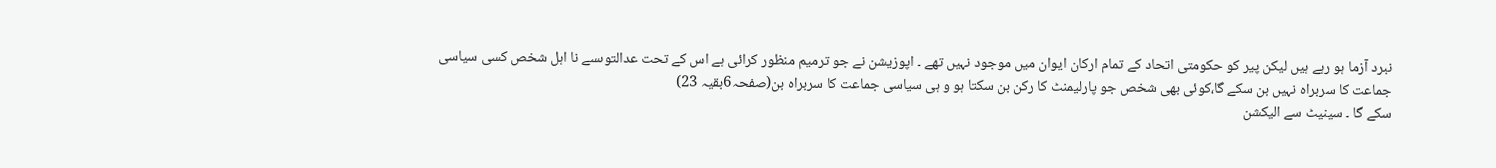نبرد آزما ہو رہے ہیں لیکن پیر کو حکومتی اتحاد کے تمام ارکان ایوان میں موجود نہیں تھے ۔ اپوزیشن نے جو ترمیم منظور کرائی ہے اس کے تحت عدالتوںسے نا اہل شخص کسی سیاسی جماعت کا سربراہ نہیں بن سکے گا،کوئی بھی شخص جو پارلیمنٹ کا رکن بن سکتا ہو و ہی سیاسی جماعت کا سربراہ بن(صفحہ6بقیہ 23)
سکے گا ۔ سینیٹ سے الیکشن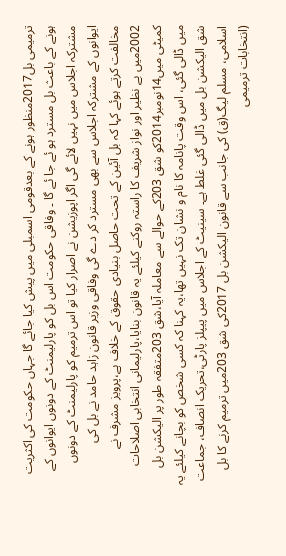ترمیمی بل2017منظور ہونے کے بعدقومی اسمبلی میں پیش کیا جائے گا جہاں حکومت کی اکثریت ہونے کے باعث بل مسترد ہو ئے جا ئے گا ۔ وفاقی حکومت اس بل کو پارلیمنٹ کے دونوں ایوانوں کے مشترکہ اجلاس میں نہیں لائے گی اگر اپوزیشن نے اصرار کیا تو اس ترمیم کو پارلیمنٹ کے دونوں ایوانوں کے مشترکہ اجلاس سے بھی مسترد کر دے گی وفاقی وزیر قانون زاہد حامد نے بل کی مخالفت کرتے ہوئے کہا کہ بل آئین کے تحت حاصل بنیادی حقوق کے خلاف ہے،پرویز مشرف نے 2002میں بے نظیر اور نواز شریف کا راستہ روکنے کیلئے یہ قانون بنایا،پارلیمانی انتخابی اصلاحات کمیٹی میں14نومبر2014کو شق 203کے حوالے سے معاملہ آیا،شق 203متفقہ طور پر الیکشن بل میں ڈالی گئی، اس وقت پانامہ کا نام و نشان تک نہیں تھا،یہ کہنا کہ کسی شخص کو بچانے کیلئے یہ شق الیکشن بل میں ڈالی گئی غلط ہے۔ سینیٹ کے اجلاس میں پیپلز پارٹی،تحریک انصاف، جماعت اسلامی، مسلم لیگ(ق) کی جانب سے قانون الیکشن بل 2017کی شق 203میں ترمیم کرنے کا بل (انتخابات ترمیمی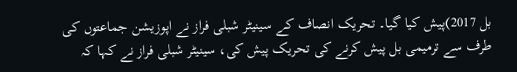بل 2017)پیش کیا گیا۔ تحریک انصاف کے سینیٹر شبلی فراز نے اپوزیشن جماعتوں کی طرف سے ترمیمی بل پیش کرنے کی تحریک پیش کی، سینیٹر شبلی فراز نے کہا کہ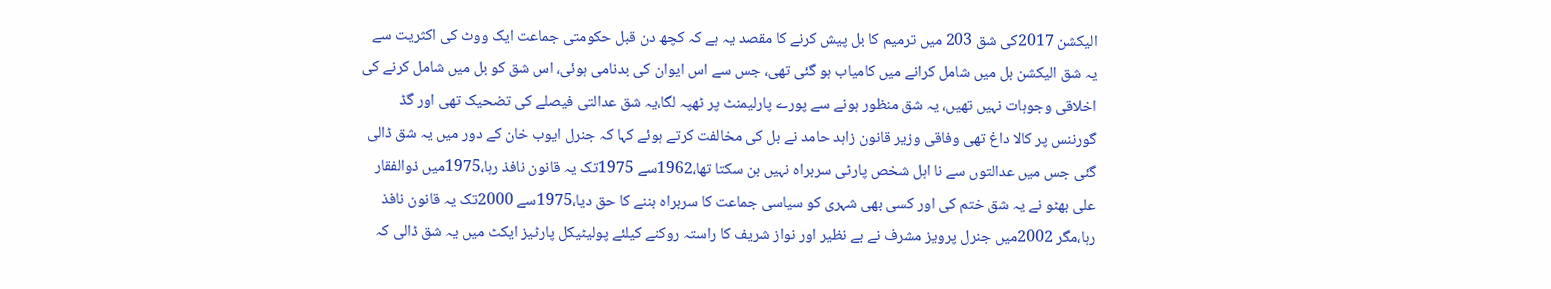الیکشن 2017کی شق 203 میں ترمیم کا بل پیش کرنے کا مقصد یہ ہے کہ کچھ دن قبل حکومتی جماعت ایک ووٹ کی اکثریت سے یہ شق الیکشن بل میں شامل کرانے میں کامیاب ہو گئی تھی، جس سے اس ایوان کی بدنامی ہوئی، اس شق کو بل میں شامل کرنے کی اخلاقی وجوہات نہیں تھیں، یہ شق منظور ہونے سے پورے پارلیمنٹ پر ٹھپہ لگا،یہ شق عدالتی فیصلے کی تضحیک تھی اور گڈ گورننس پر کالا داغ تھی وفاقی وزیر قانون زاہد حامد نے بل کی مخالفت کرتے ہوئے کہا کہ جنرل ایوب خان کے دور میں یہ شق ڈالی گئی جس میں عدالتوں سے نا اہل شخص پارٹی سربراہ نہیں بن سکتا تھا،1962سے 1975تک یہ قانون نافذ رہا،1975میں ذوالفقار علی بھٹو نے یہ شق ختم کی اور کسی بھی شہری کو سیاسی جماعت کا سربراہ بننے کا حق دیا،1975سے 2000تک یہ قانون نافذ رہا،مگر 2002میں جنرل پرویز مشرف نے بے نظیر اور نواز شریف کا راستہ روکنے کیلئے پولیٹیکل پارٹیز ایکٹ میں یہ شق ڈالی کہ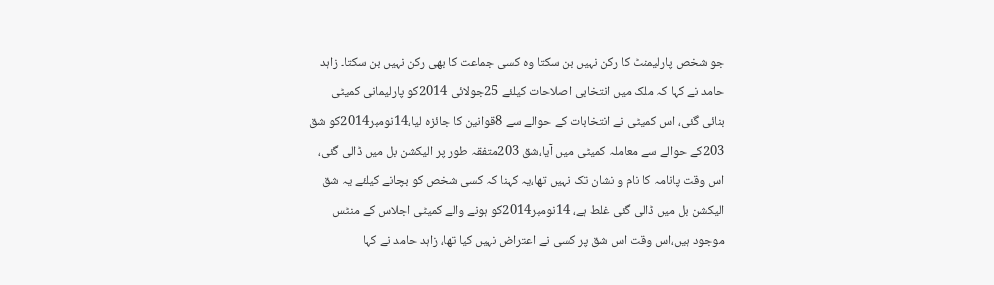جو شخص پارلیمنٹ کا رکن نہیں بن سکتا وہ کسی جماعت کا بھی رکن نہیں بن سکتا۔ زاہد حامد نے کہا کہ ملک میں انتخابی اصلاحات کیلئے 25جولائی 2014کو پارلیمانی کمیٹی بنائی گئی، اس کمیٹی نے انتخابات کے حوالے سے 8قوانین کا جائزہ لیا،14نومبر2014کو شق 203کے حوالے سے معاملہ کمیٹی میں آیا،شق 203متفقہ طور پر الیکشن بل میں ڈالی گئی، اس وقت پانامہ کا نام و نشان تک نہیں تھا،یہ کہنا کہ کسی شخص کو بچانے کیلئے یہ شق الیکشن بل میں ڈالی گئی غلط ہے، 14نومبر2014کو ہونے والے کمیٹی اجلاس کے منٹس موجود ہیں،اس وقت اس شق پر کسی نے اعتراض نہیں کیا تھا، زاہد حامد نے کہا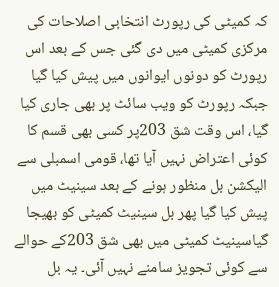کہ کمیٹی کی رپورٹ انتخابی اصلاحات کی مرکزی کمیٹی میں دی گئی جس کے بعد اس رپورٹ کو دونوں ایوانوں میں پیش کیا گیا جبکہ رپورٹ کو ویب سائٹ پر بھی جاری کیا گیا، اس وقت شق 203پر کسی بھی قسم کا کوئی اعتراض نہیں آیا تھا، قومی اسمبلی سے الیکشن بل منظور ہونے کے بعد سینیٹ میں پیش کیا گیا پھر بل سینیٹ کمیٹی کو بھیجا گیاسینیٹ کمیٹی میں بھی شق 203کے حوالے سے کوئی تجویز سامنے نہیں آئی۔ یہ بل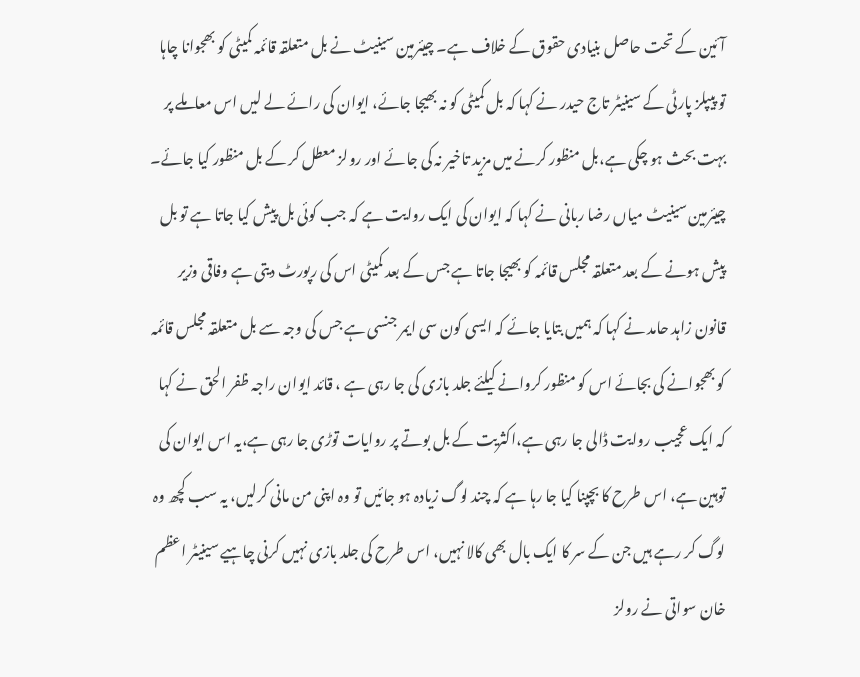آئین کے تحت حاصل بنیادی حقوق کے خلاف ہے۔ چیئرمین سینیٹ نے بل متعلقہ قائمہ کمیٹی کو بھجوانا چاہا تو پیپلز پارٹی کے سینیٹر تاج حیدر نے کہا کہ بل کمیٹی کو نہ بھیجا جائے، ایوان کی رائے لے لیں اس معاملے پر بہت بحث ہو چکی ہے،بل منظور کرنے میں مزید تاخیر نہ کی جائے اور رولز معطل کر کے بل منظور کیا جائے۔ چیئرمین سینیٹ میاں رضا ربانی نے کہا کہ ایوان کی ایک روایت ہے کہ جب کوئی بل پیش کیا جاتا ہے تو بل پیش ہونے کے بعد متعلقہ مجلس قائمہ کو بھیجا جاتا ہے جس کے بعد کمیٹی اس کی رپورٹ دیتی ہے وفاقی وزیر قانون زاہد حامد نے کہا کہ ہمیں بتایا جائے کہ ایسی کون سی ایمر جنسی ہے جس کی وجہ سے بل متعلقہ مجلس قائمہ کو بھجوانے کی بجائے اس کو منظور کروانے کیلئے جلد بازی کی جا رہی ہے ، قائد ایوان راجہ ظفر الحق نے کہا کہ ایک عجیب روایت ڈالی جا رہی ہے،اکثریت کے بل بوتے پر روایات توڑی جا رہی ہے،یہ اس ایوان کی توہین ہے، اس طرح کا بچپنا کیا جا رہا ہے کہ چند لوگ زیادہ ہو جائیں تو وہ اپنی من مانی کرلیں، یہ سب کچھ وہ لوگ کر رہے ہیں جن کے سر کا ایک بال بھی کالا نہیں، اس طرح کی جلد بازی نہیں کرنی چاہیے سینیٹر اعظم خان سواتی نے رولز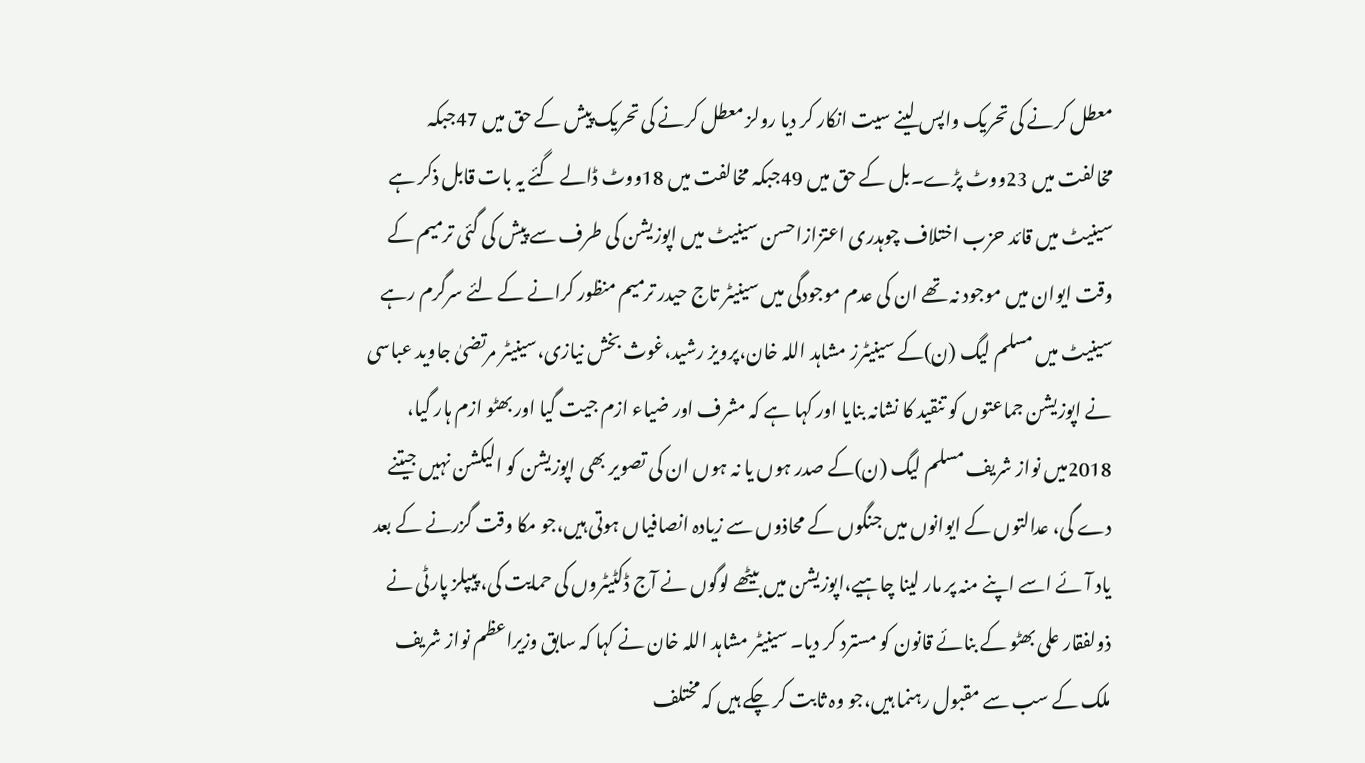معطل کرنے کی تحریک واپس لینے سیت انکار کر دیا رولز معطل کرنے کی تحریک پیش کے حق میں 47جبکہ مخالفت میں 23ووٹ پڑے۔بل کے حق میں 49جبکہ مخالفت میں 18ووٹ ڈالے گئے یہ بات قابل ذکر ہے سینیٹ میں قائد حزب اختلاف چوہدری اعتزازاحسن سینیٹ میں اپوزیشن کی طرف سے پیش کی گئی ترمیم کے وقت ایوان میں موجود نہ تھے ان کی عدم موجودگی میں سینیٹر تاج حیدر ترمیم منظور کرانے کے لئے سرگرم رہے سینیٹ میں مسلم لیگ (ن)کے سینیٹرز مشاہد اللہ خان،پرویز رشید،غوث بخش نیازی،سینیٹر مرتضیٰ جاوید عباسی نے اپوزیشن جماعتوں کو تنقید کا نشانہ بنایا اور کہا ہے کہ مشرف اور ضیاء ازم جیت گیا اور بھٹو ازم ہار گیا، 2018میں نواز شریف مسلم لیگ (ن)کے صدر ہوں یا نہ ہوں ان کی تصویر بھی اپوزیشن کو الیکشن نہیں جیتنے دے گی، عدالتوں کے ایوانوں میں جنگوں کے محاذوں سے زیادہ انصافیاں ہوتی ہیں،جو مکا وقت گزرنے کے بعد یاد آئے اسے اپنے منہ پر مار لینا چاہیے،اپوزیشن میں بیٹھے لوگوں نے آج ڈکٹیٹروں کی حمایت کی، پیپلز پارٹی نے ذولفقار علی بھٹو کے بنائے قانون کو مسترد کر دیا۔ سینیٹر مشاہد اللہ خان نے کہا کہ سابق وزیراعظم نواز شریف ملک کے سب سے مقبول رہنما ہیں،جو وہ ثابت کر چکے ہیں کہ مختلف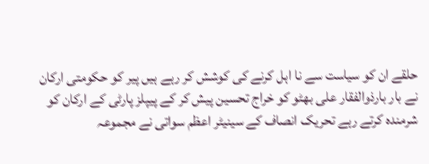حلقے ان کو سیاست سے نا اہل کرنے کی کوشش کر رہے ہیں پیر کو حکومتی ارکان نے بار بارذوالفقار علی بھٹو کو خراج تحسین پیش کر کے پیپلز پارٹی کے ارکان کو شرمندہ کرتے رہے تحریک انصاف کے سینیٹر اعظم سواتی نے مجموعہ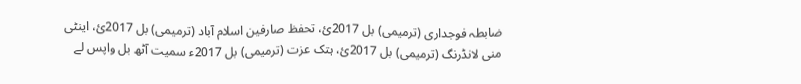ضابطہ فوجداری (ترمیمی) بل 2017ئ، تحفظ صارفین اسلام آباد (ترمیمی) بل 2017ئ، اینٹی منی لانڈرنگ (ترمیمی) بل 2017ئ، ہتک عزت (ترمیمی) بل 2017ء سمیت آٹھ بل واپس لے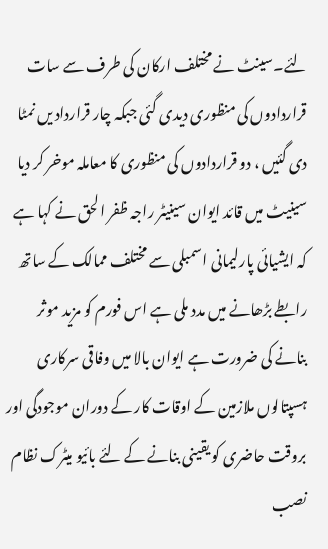لئے۔سینٹ نے مختلف ارکان کی طرف سے سات قراردادوں کی منظوری دیدی گئی جبکہ چار قرارداد یں نمٹا دی گئیں ، دو قراردادوں کی منظوری کا معاملہ موخر کر دیا سینیٹ میں قائد ایوان سینیٹر راجہ ظفر الحق نے کہا ہے کہ ایشیائی پارلیمانی اسمبلی سے مختلف ممالک کے ساتھ رابطے بڑھانے میں مدد ملی ہے اس فورم کو مزید موثر بنانے کی ضرورت ہے ایوان بالا میں وفاقی سرکاری ہسپتالوں ملازمین کے اوقات کار کے دوران موجودگی اور بروقت حاضری کو یقینی بنانے کے لئے بائیو میٹرک نظام نصب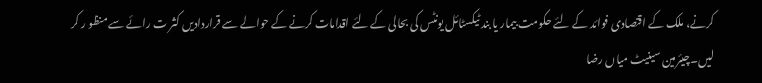کرنے، ملک کے اقتصادی فوائد کے لئے حکومت بیمار یا بند ٹیکسٹائل یونٹس کی بحالی کے لئے اقدامات کرنے کے حوالے سے قراردادیں کثر ت رائے سے منظو ر کر لیں۔چیئرمین سینیٹ میاں رضا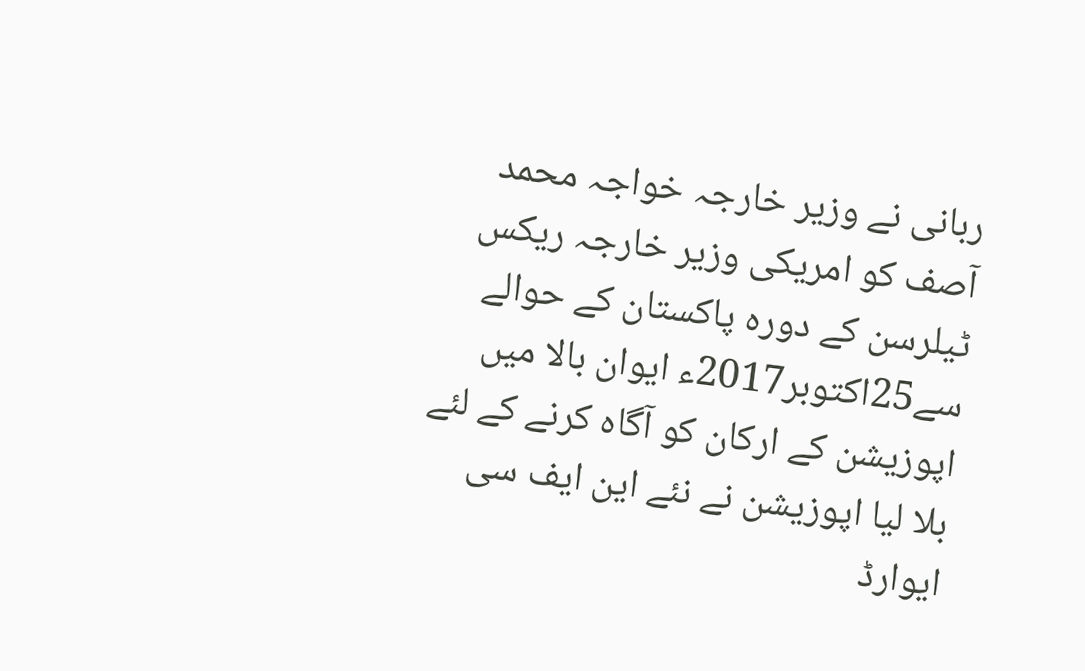ربانی نے وزیر خارجہ خواجہ محمد آصف کو امریکی وزیر خارجہ ریکس ٹیلرسن کے دورہ پاکستان کے حوالے سے25اکتوبر2017ء ایوان بالا میں اپوزیشن کے ارکان کو آگاہ کرنے کے لئے بلا لیا اپوزیشن نے نئے این ایف سی ایوارڈ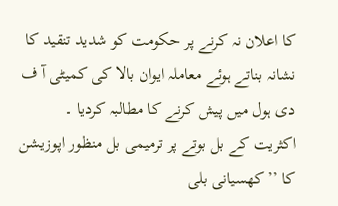کا اعلان نہ کرنے پر حکومت کو شدید تنقید کا نشانہ بناتے ہوئے معاملہ ایوان بالا کی کمیٹی آ ف دی ہول میں پیش کرنے کا مطالبہ کردیا ۔
اکثریت کے بل بوتے پر ترمیمی بل منظور اپوزیشن کا ’’کھسیانی بلی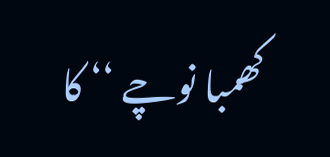کھمبا نوچے ‘‘ کا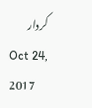کردار
Oct 24, 2017